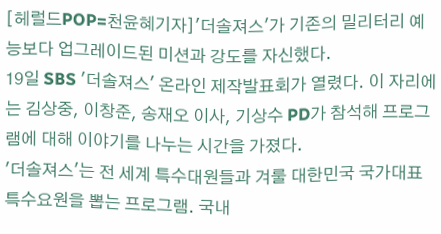[헤럴드POP=천윤혜기자]'더솔져스'가 기존의 밀리터리 예능보다 업그레이드된 미션과 강도를 자신했다.
19일 SBS '더솔져스' 온라인 제작발표회가 열렸다. 이 자리에는 김상중, 이창준, 송재오 이사, 기상수 PD가 참석해 프로그램에 대해 이야기를 나누는 시간을 가졌다.
'더솔져스'는 전 세계 특수대원들과 겨룰 대한민국 국가대표 특수요원을 뽑는 프로그램. 국내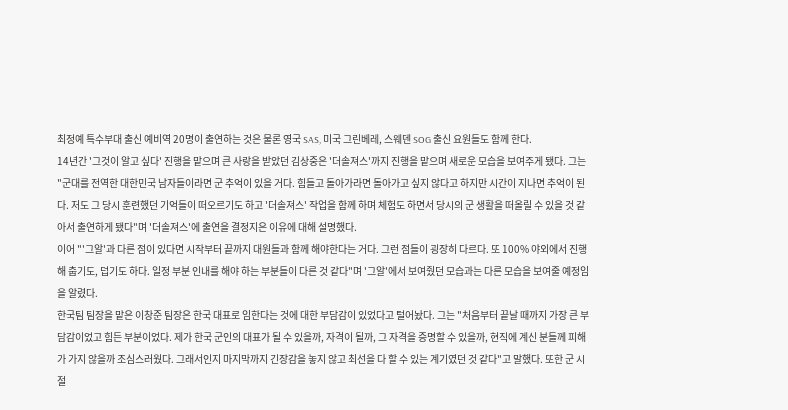최정예 특수부대 출신 예비역 20명이 출연하는 것은 물론 영국 SAS, 미국 그린베레, 스웨덴 SOG 출신 요원들도 함께 한다.
14년간 '그것이 알고 싶다' 진행을 맡으며 큰 사랑을 받았던 김상중은 '더솔져스'까지 진행을 맡으며 새로운 모습을 보여주게 됐다. 그는 "군대를 전역한 대한민국 남자들이라면 군 추억이 있을 거다. 힘들고 돌아가라면 돌아가고 싶지 않다고 하지만 시간이 지나면 추억이 된다. 저도 그 당시 훈련했던 기억들이 떠오르기도 하고 '더솔져스' 작업을 함께 하며 체험도 하면서 당시의 군 생활을 떠올릴 수 있을 것 같아서 출연하게 됐다"며 '더솔져스'에 출연을 결정지은 이유에 대해 설명했다.
이어 "'그알'과 다른 점이 있다면 시작부터 끝까지 대원들과 함께 해야한다는 거다. 그런 점들이 굉장히 다르다. 또 100% 야외에서 진행해 춥기도, 덥기도 하다. 일정 부분 인내를 해야 하는 부분들이 다른 것 같다"며 '그알'에서 보여줬던 모습과는 다른 모습을 보여줄 예정임을 알렸다.
한국팀 팀장을 맡은 이창준 팀장은 한국 대표로 임한다는 것에 대한 부담감이 있었다고 털어놨다. 그는 "처음부터 끝날 때까지 가장 큰 부담감이었고 힘든 부분이었다. 제가 한국 군인의 대표가 될 수 있을까, 자격이 될까, 그 자격을 증명할 수 있을까, 현직에 계신 분들께 피해가 가지 않을까 조심스러웠다. 그래서인지 마지막까지 긴장감을 놓지 않고 최선을 다 할 수 있는 계기였던 것 같다"고 말했다. 또한 군 시절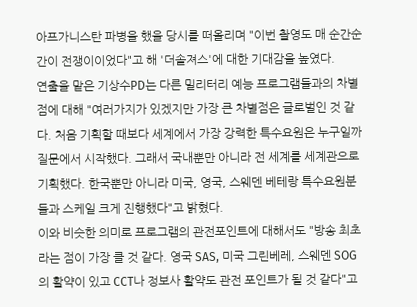아프가니스탄 파병을 했을 당시를 떠올리며 "이번 촬영도 매 순간순간이 전쟁이이었다"고 해 '더솔져스'에 대한 기대감을 높였다.
연출을 맡은 기상수PD는 다른 밀리터리 예능 프로그램들과의 차별점에 대해 "여러가지가 있겠지만 가장 큰 차별점은 글로벌인 것 같다. 처음 기획할 때보다 세계에서 가장 강력한 특수요원은 누구일까 질문에서 시작했다. 그래서 국내뿐만 아니라 전 세계를 세계관으로 기획했다. 한국뿐만 아니라 미국, 영국, 스웨덴 베테랑 특수요원분들과 스케일 크게 진행했다"고 밝혔다.
이와 비슷한 의미로 프로그램의 관전포인트에 대해서도 "방송 최초라는 점이 가장 클 것 같다. 영국 SAS, 미국 그린베레, 스웨덴 SOG 의 활약이 있고 CCT나 정보사 활약도 관전 포인트가 될 것 같다"고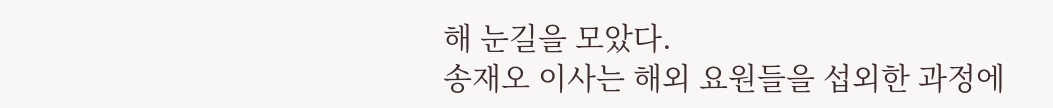해 눈길을 모았다.
송재오 이사는 해외 요원들을 섭외한 과정에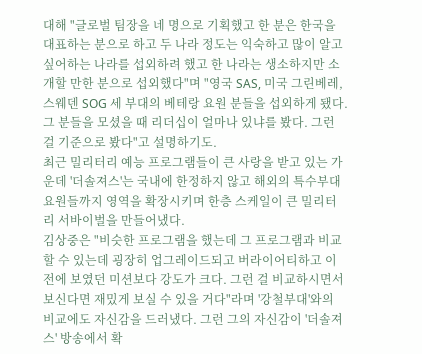대해 "글로벌 팀장을 네 명으로 기획했고 한 분은 한국을 대표하는 분으로 하고 두 나라 정도는 익숙하고 많이 알고 싶어하는 나라를 섭외하려 했고 한 나라는 생소하지만 소개할 만한 분으로 섭외했다"며 "영국 SAS, 미국 그린베레, 스웨덴 SOG 세 부대의 베테랑 요원 분들을 섭외하게 됐다. 그 분들을 모셨을 때 리더십이 얼마나 있냐를 봤다. 그런 걸 기준으로 봤다"고 설명하기도.
최근 밀리터리 예능 프로그램들이 큰 사랑을 받고 있는 가운데 '더솔져스'는 국내에 한정하지 않고 해외의 특수부대 요원들까지 영역을 확장시키며 한층 스케일이 큰 밀리터리 서바이벌을 만들어냈다.
김상중은 "비슷한 프로그램을 했는데 그 프로그램과 비교할 수 있는데 굉장히 업그레이드되고 버라이어티하고 이전에 보였던 미션보다 강도가 크다. 그런 걸 비교하시면서 보신다면 재밌게 보실 수 있을 거다"라며 '강철부대'와의 비교에도 자신감을 드러냈다. 그런 그의 자신감이 '더솔져스' 방송에서 확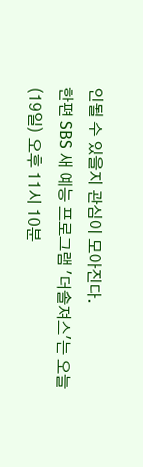인될 수 있을지 관심이 모아진다.
한편 SBS 새 예능 프로그램 '더솔져스'는 오늘(19일) 오후 11시 10분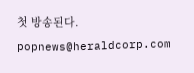첫 방송된다.
popnews@heraldcorp.com